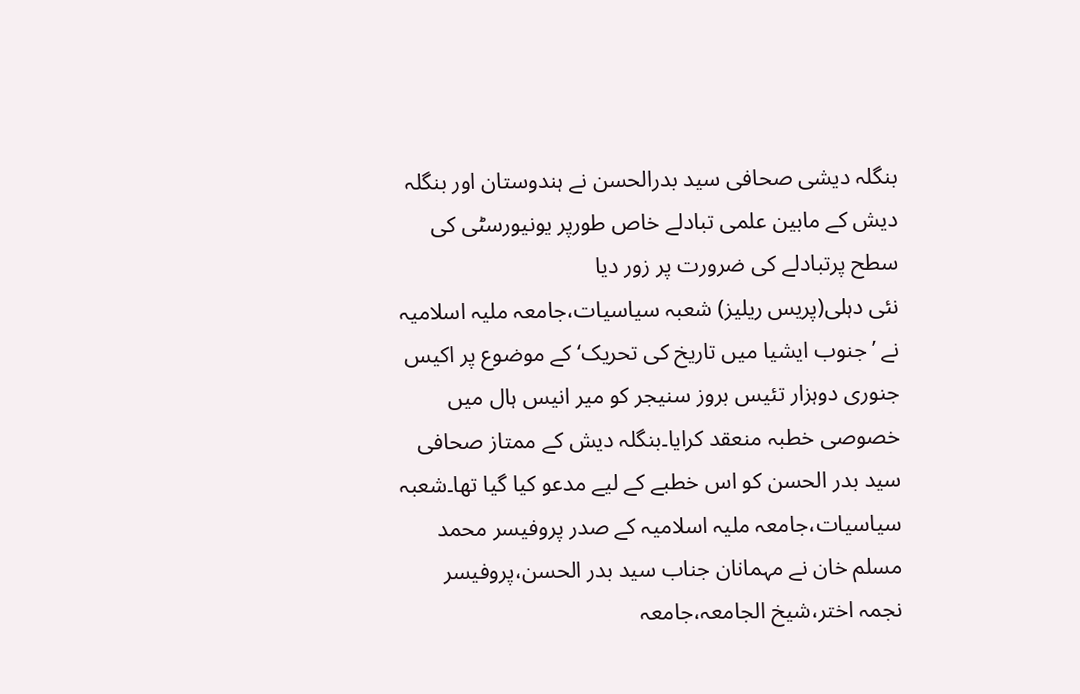بنگلہ دیشی صحافی سید بدرالحسن نے ہندوستان اور بنگلہ دیش کے مابین علمی تبادلے خاص طورپر یونیورسٹی کی سطح پرتبادلے کی ضرورت پر زور دیا
نئی دہلی(پریس ریلیز) شعبہ سیاسیات،جامعہ ملیہ اسلامیہ نے ’جنوب ایشیا میں تاریخ کی تحریک‘ کے موضوع پر اکیس جنوری دوہزار تئیس بروز سنیجر کو میر انیس ہال میں خصوصی خطبہ منعقد کرایا۔بنگلہ دیش کے ممتاز صحافی سید بدر الحسن کو اس خطبے کے لیے مدعو کیا گیا تھا۔شعبہ سیاسیات،جامعہ ملیہ اسلامیہ کے صدر پروفیسر محمد مسلم خان نے مہمانان جناب سید بدر الحسن،پروفیسر نجمہ اختر،شیخ الجامعہ،جامعہ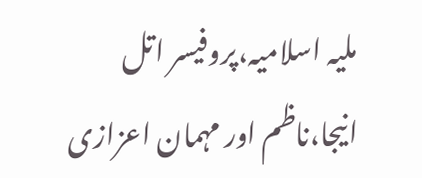ملیہ اسلامیہ،پروفیسر اتل انیجا،ناظم اور مہمان اعزازی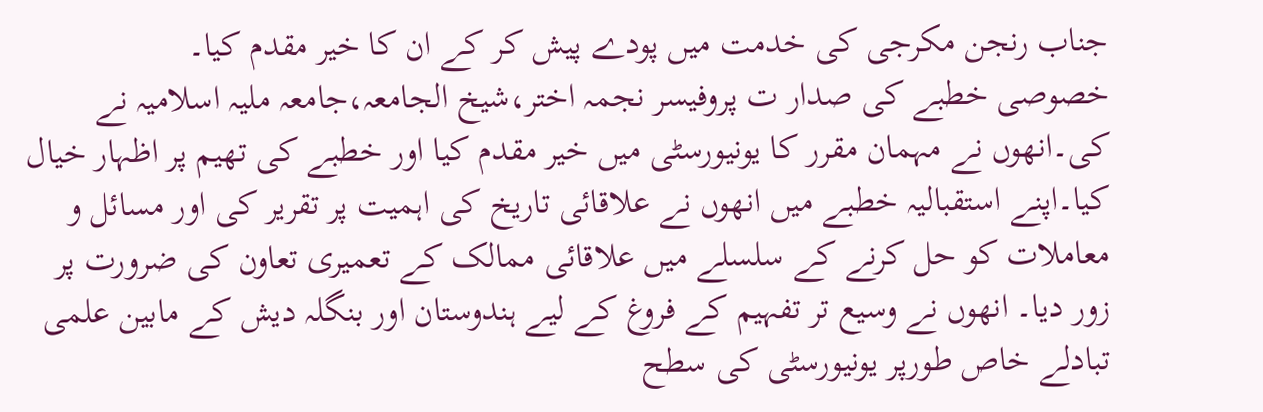جناب رنجن مکرجی کی خدمت میں پودے پیش کر کے ان کا خیر مقدم کیا۔
خصوصی خطبے کی صدار ت پروفیسر نجمہ اختر،شیخ الجامعہ،جامعہ ملیہ اسلامیہ نے کی۔انھوں نے مہمان مقرر کا یونیورسٹی میں خیر مقدم کیا اور خطبے کی تھیم پر اظہار خیال کیا۔اپنے استقبالیہ خطبے میں انھوں نے علاقائی تاریخ کی اہمیت پر تقریر کی اور مسائل و معاملات کو حل کرنے کے سلسلے میں علاقائی ممالک کے تعمیری تعاون کی ضرورت پر زور دیا۔ انھوں نے وسیع تر تفہیم کے فروغ کے لیے ہندوستان اور بنگلہ دیش کے مابین علمی تبادلے خاص طورپر یونیورسٹی کی سطح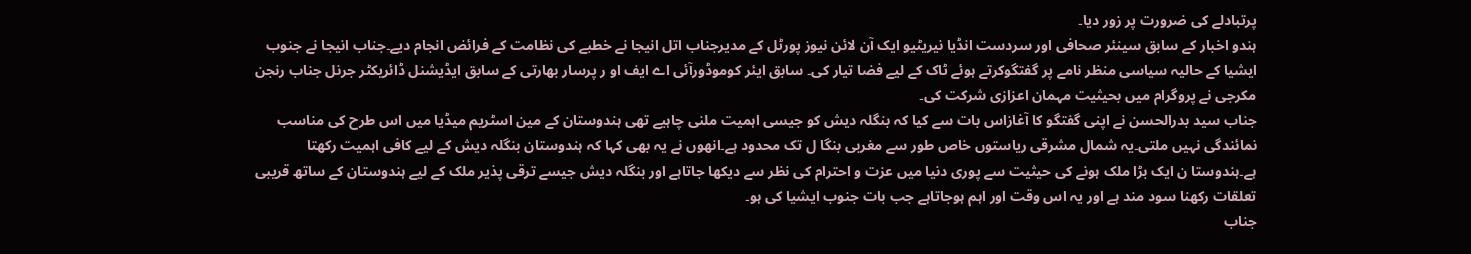پرتبادلے کی ضرورت پر زور دیا۔
ہندو اخبار کے سابق سینئر صحافی اور سردست انڈیا نیریٹیو ایک آن لائن نیوز پورٹل کے مدیرجناب اتل انیجا نے خطبے کی نظامت کے فرائض انجام دیے۔جناب انیجا نے جنوب ایشیا کے حالیہ سیاسی منظر نامے پر گفتگوکرتے ہوئے ٹاک کے لیے فضا تیار کی۔ سابق ایئر کوموڈورآئی اے ایف او ر پرسار بھارتی کے سابق ایڈیشنل ڈائریکٹر جرنل جناب رنجن مکرجی نے پروگرام میں بحیثیت مہمان اعزازی شرکت کی۔
جناب سید بدرالحسن نے اپنی گفتگو کا آغازاس بات سے کیا کہ بنگلہ دیش کو جیسی اہمیت ملنی چاہیے تھی ہندوستان کے مین اسٹریم میڈیا میں اس طرح کی مناسب نمائندگی نہیں ملتی۔یہ شمال مشرقی ریاستوں خاص طور سے مغربی بنگا ل تک محدود ہے۔انھوں نے یہ بھی کہا کہ ہندوستان بنگلہ دیش کے لیے کافی اہمیت رکھتا ہے۔ہندوستا ن ایک بڑا ملک ہونے کی حیثیت سے پوری دنیا میں عزت و احترام کی نظر سے دیکھا جاتاہے اور بنگلہ دیش جیسے ترقی پذیر ملک کے لیے ہندوستان کے ساتھ قریبی تعلقات رکھنا سود مند ہے اور یہ اس وقت اور اہم ہوجاتاہے جب بات جنوب ایشیا کی ہو۔
جناب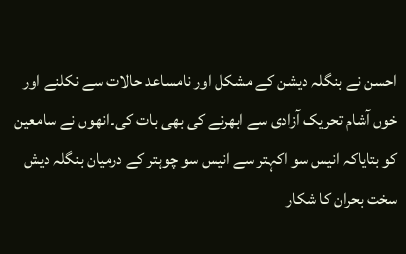احسن نے بنگلہ دیشن کے مشکل اور نامساعد حالات سے نکلنے اور خوں آشام تحریک آزادی سے ابھرنے کی بھی بات کی۔انھوں نے سامعین کو بتایاکہ انیس سو اکہتر سے انیس سو چوہتر کے درمیان بنگلہ دیش سخت بحران کا شکار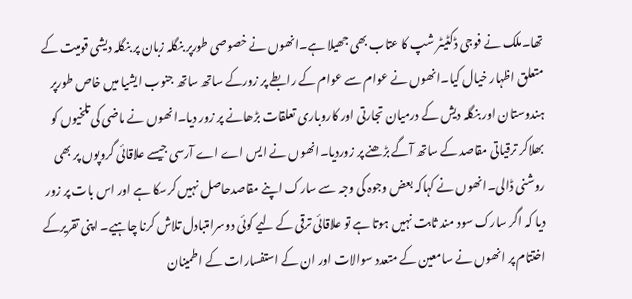تھا۔ملک نے فوجی ڈکٹیٹر شپ کا عتاب بھی جھیلا ہے۔انھوں نے خصوصی طورپر بنگلہ زبان پر بنگلہ دیشی قومیت کے متعلق اظہار خیال کیا۔انھوں نے عوام سے عوام کے رابطے پر زورکے ساتھ ساتھ جنوب ایشیا میں خاص طورپر ہندوستان اور بنگلہ دیش کے درمیان تجارتی اور کاروباری تعلقات بڑھانے پر زور دیا۔انھوں نے ماضی کی تلخیوں کو بھلاکر ترقیاتی مقاصد کے ساتھ آگے بڑھنے پر زوردیا۔انھوں نے ایس اے اے آرسی جیسے علاقائی گروپوں پر بھی روشنی ڈالی۔انھوں نے کہاکہ بعض وجوہ کی وجہ سے سارک اپنے مقاصدحاصل نہیں کرسکا ہے اور اس بات پر زور دیا کہ اگر سارک سود مند ثابت نہیں ہوتا ہے تو علاقائی ترقی کے لیے کوئی دوسرامتبادل تلاش کرنا چاہیے۔ اپنی تقریرکے اختتام پر انھوں نے سامعین کے متعدد سوالات اور ان کے استفسارات کے اطمینان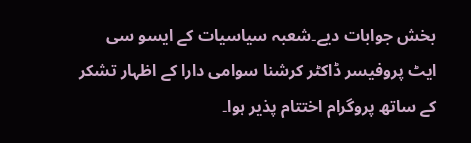بخش جوابات دیے۔شعبہ سیاسیات کے ایسو سی ایٹ پروفیسر ڈاکٹر کرشنا سوامی دارا کے اظہار تشکر کے ساتھ پروگرام اختتام پذیر ہوا۔